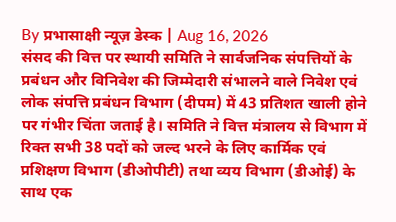By प्रभासाक्षी न्यूज़ डेस्क | Aug 16, 2026
संसद की वित्त पर स्थायी समिति ने सार्वजनिक संपत्तियों के प्रबंधन और विनिवेश की जिम्मेदारी संभालने वाले निवेश एवं लोक संपत्ति प्रबंधन विभाग (दीपम) में 43 प्रतिशत खाली होने पर गंभीर चिंता जताई है। समिति ने वित्त मंत्रालय से विभाग में रिक्त सभी 38 पदों को जल्द भरने के लिए कार्मिक एवं प्रशिक्षण विभाग (डीओपीटी) तथा व्यय विभाग (डीओई) के साथ एक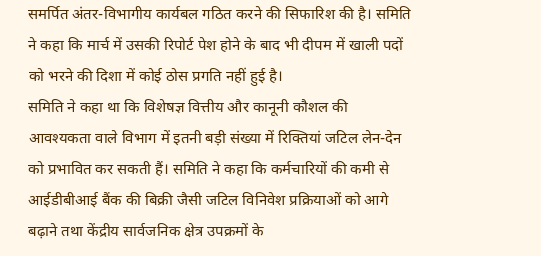समर्पित अंतर-विभागीय कार्यबल गठित करने की सिफारिश की है। समिति ने कहा कि मार्च में उसकी रिपोर्ट पेश होने के बाद भी दीपम में खाली पदों को भरने की दिशा में कोई ठोस प्रगति नहीं हुई है।
समिति ने कहा था कि विशेषज्ञ वित्तीय और कानूनी कौशल की आवश्यकता वाले विभाग में इतनी बड़ी संख्या में रिक्तियां जटिल लेन-देन को प्रभावित कर सकती हैं। समिति ने कहा कि कर्मचारियों की कमी से आईडीबीआई बैंक की बिक्री जैसी जटिल विनिवेश प्रक्रियाओं को आगे बढ़ाने तथा केंद्रीय सार्वजनिक क्षेत्र उपक्रमों के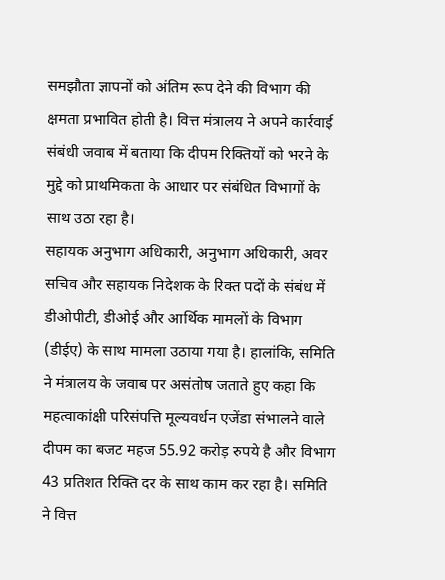समझौता ज्ञापनों को अंतिम रूप देने की विभाग की क्षमता प्रभावित होती है। वित्त मंत्रालय ने अपने कार्रवाई संबंधी जवाब में बताया कि दीपम रिक्तियों को भरने के मुद्दे को प्राथमिकता के आधार पर संबंधित विभागों के साथ उठा रहा है।
सहायक अनुभाग अधिकारी, अनुभाग अधिकारी, अवर सचिव और सहायक निदेशक के रिक्त पदों के संबंध में डीओपीटी, डीओई और आर्थिक मामलों के विभाग (डीईए) के साथ मामला उठाया गया है। हालांकि, समिति ने मंत्रालय के जवाब पर असंतोष जताते हुए कहा कि महत्वाकांक्षी परिसंपत्ति मूल्यवर्धन एजेंडा संभालने वाले दीपम का बजट महज 55.92 करोड़ रुपये है और विभाग 43 प्रतिशत रिक्ति दर के साथ काम कर रहा है। समिति ने वित्त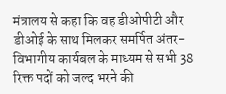मंत्रालय से कहा कि वह डीओपीटी और डीओई के साथ मिलकर समर्पित अंतर-विभागीय कार्यबल के माध्यम से सभी 38 रिक्त पदों को जल्द भरने की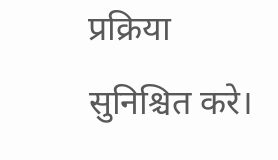प्रक्रिया सुनिश्चित करे।